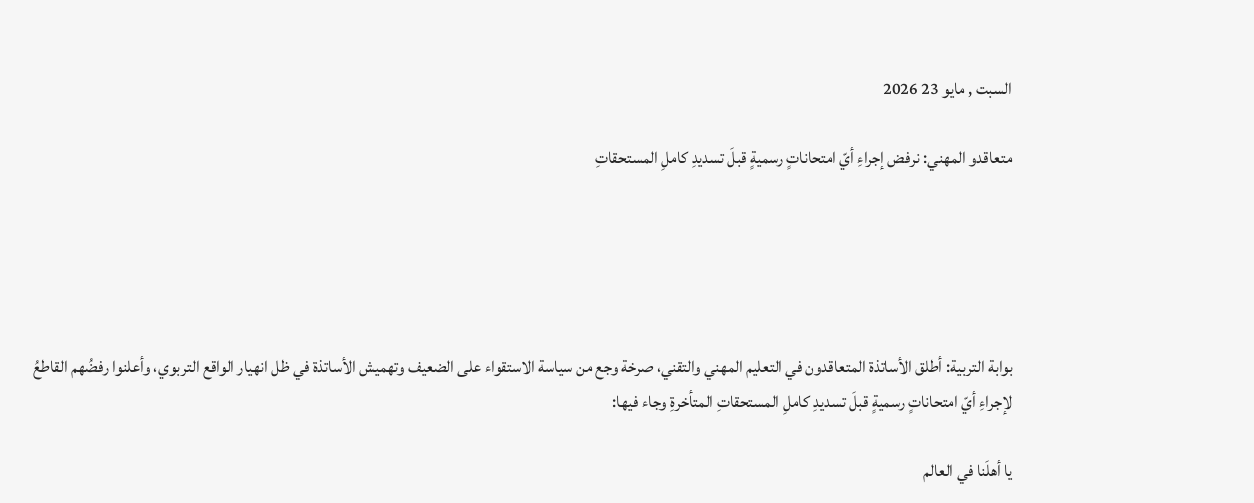السبت , مايو 23 2026

متعاقدو المهني: نرفض إجراءِ أيّ امتحاناتٍ رسميةٍ قبلَ تسديدِ كاملِ المستحقاتِ





بوابة التربية: أطلق الأساتذة المتعاقدون في التعليم المهني والتقني، صرخة وجع من سياسة الاستقواء على الضعيف وتهميش الأساتذة في ظل انهيار الواقع التربوي، وأعلنوا رفضُهم القاطعُ لإجراءِ أيّ امتحاناتٍ رسميةٍ قبلَ تسديدِ كاملِ المستحقاتِ المتأخرةِ وجاء فيها:

يا أهلَنا في العالم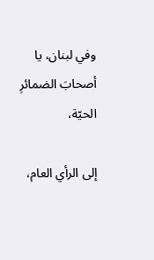وفي لبنان، يا أصحابَ الضمائرِ الحيّة،

إلى الرأي العام،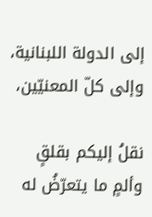إلى الدولة اللبنانية، وإلى كلّ المعنيّين،

نقلُ إليكم بقلقٍ وألمٍ ما يتعرّضُ له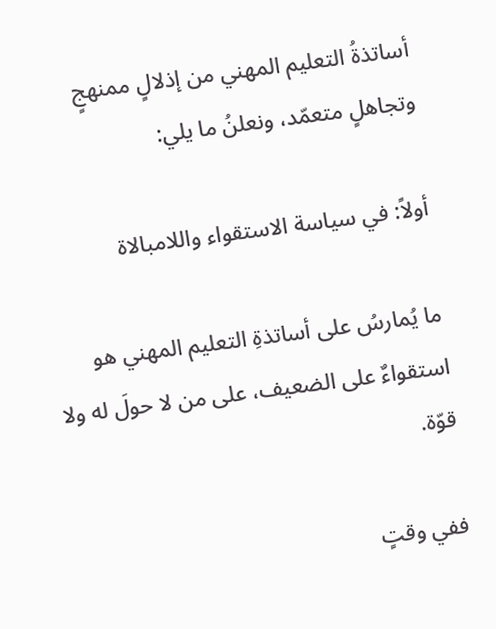أساتذةُ التعليم المهني من إذلالٍ ممنهجٍ وتجاهلٍ متعمّد، ونعلنُ ما يلي:

أولاً: في سياسة الاستقواء واللامبالاة

ما يُمارسُ على أساتذةِ التعليم المهني هو استقواءٌ على الضعيف، على من لا حولَ له ولا قوّة.

ففي وقتٍ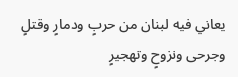يعاني فيه لبنان من حربٍ ودمارٍ وقتلٍ وجرحى ونزوحٍ وتهجيرٍ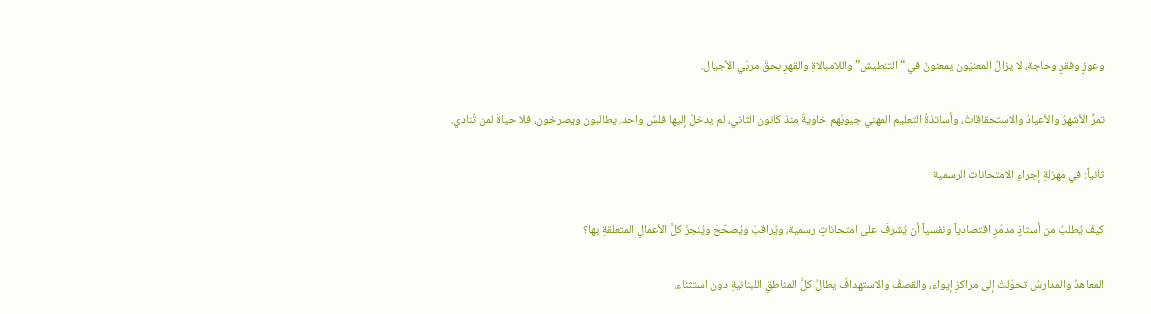وعوزٍ وفقرٍ وحاجة، لا يزالُ المعنيّون يمعنونَ في “التنطيش” واللامبالاةِ والقهرِ بحقّ مربّي الأجيال.

تمرُّ الأشهرُ والأعيادُ والاستحقاقاتُ، وأساتذةُ التعليم المهني جيوبُهم خاويةٌ منذ كانون الثاني، لم يدخلْ إليها فلسٌ واحد. يطالبون ويصرخون، فلا حياةَ لمن تُنادي.

ثانياً: في مهزلةِ إجراءِ الامتحانات الرسمية

كيفَ يُطلبُ من أستاذٍ مدمّرٍ اقتصادياً ونفسياً أن يُشرفَ على امتحاناتٍ رسمية، ويُراقبَ ويُصحّحَ ويُنجزَ كلَّ الأعمالِ المتعلقةِ بها؟

المعاهدُ والمدارسُ تحوّلتْ إلى مراكزِ إيواء، والقصفُ والاستهدافُ يطالُ كلَّ المناطقِ اللبنانيةِ دون استثناء.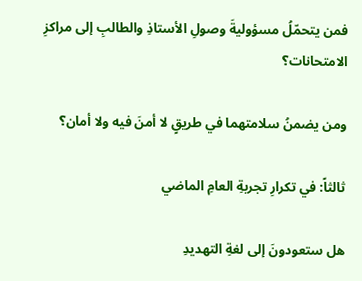فمن يتحمّلُ مسؤوليةَ وصولِ الأستاذِ والطالبِ إلى مراكزِ الامتحانات؟

ومن يضمنُ سلامتهما في طريقٍ لا أمنَ فيه ولا أمان؟

ثالثاً: في تكرارِ تجربةِ العامِ الماضي

هل ستعودونَ إلى لغةِ التهديدِ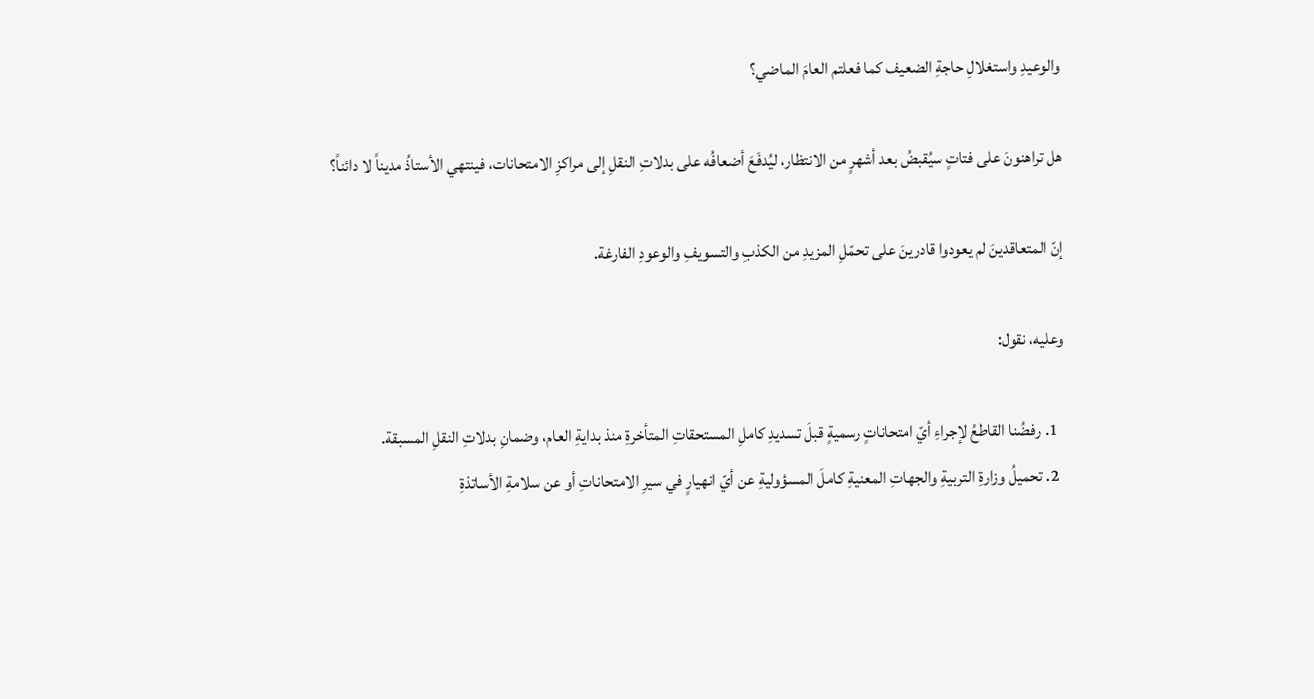والوعيدِ واستغلالِ حاجةِ الضعيف كما فعلتم العامَ الماضي؟

هل تراهنونَ على فتاتٍ سيُقبضُ بعد أشهرٍ من الانتظار، ليُدفَعَ أضعافُه على بدلاتِ النقلِ إلى مراكزِ الامتحانات، فينتهي الأستاذُ مديناً لا دائناً؟

إنّ المتعاقدينَ لم يعودوا قادرينَ على تحمّلِ المزيدِ من الكذبِ والتسويفِ والوعودِ الفارغة.

وعليه، نقول:

  1. رفضُنا القاطعُ لإجراءِ أيّ امتحاناتٍ رسميةٍ قبلَ تسديدِ كاملِ المستحقاتِ المتأخرةِ منذ بدايةِ العام، وضمانِ بدلاتِ النقلِ المسبقة.
  2. تحميلُ وزارةِ التربيةِ والجهاتِ المعنيةِ كاملَ المسؤوليةِ عن أيّ انهيارٍ في سيرِ الامتحاناتِ أو عن سلامةِ الأساتذةِ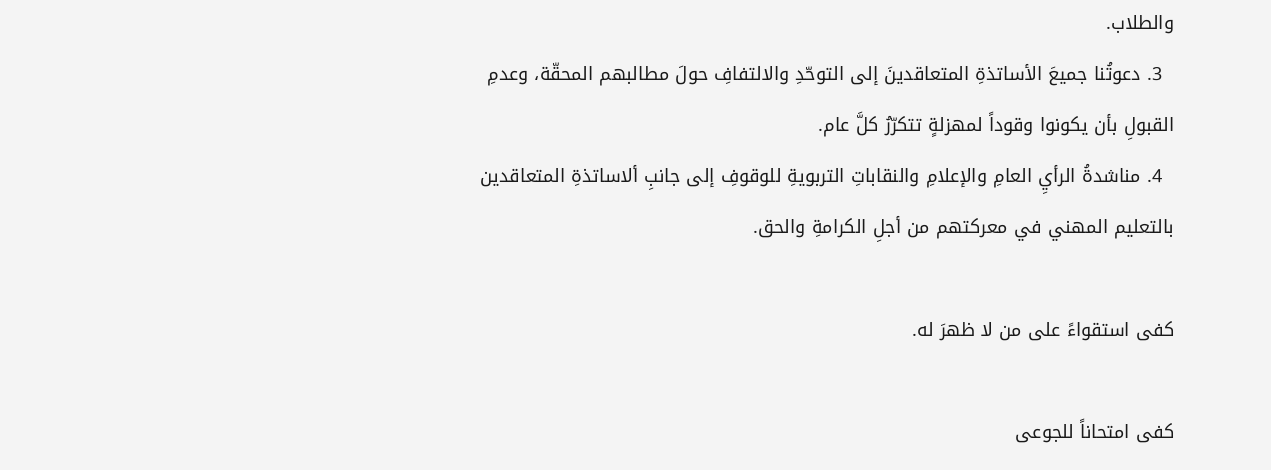والطلاب.
  3. دعوتُنا جميعَ الأساتذةِ المتعاقدينَ إلى التوحّدِ والالتفافِ حولَ مطالبهم المحقّة، وعدمِ القبولِ بأن يكونوا وقوداً لمهزلةٍ تتكرّرُ كلَّ عام.
  4. مناشدةُ الرأيِ العامِ والإعلامِ والنقاباتِ التربويةِ للوقوفِ إلى جانبِ ألاساتذةِ المتعاقدين بالتعليم المهني في معركتهم من أجلِ الكرامةِ والحق.

كفى استقواءً على من لا ظهرَ له.

كفى امتحاناً للجوعى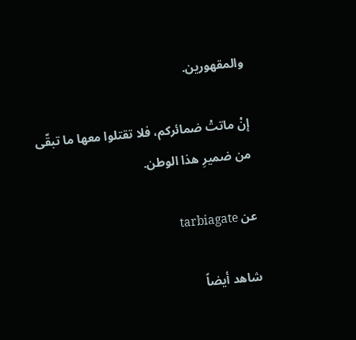والمقهورين.

إنْ ماتتْ ضمائركم، فلا تقتلوا معها ما تبقّى من ضميرِ هذا الوطن.

عن tarbiagate

شاهد أيضاً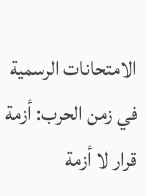الامتحانات الرسمية في زمن الحرب: أزمة قرار لا أزمة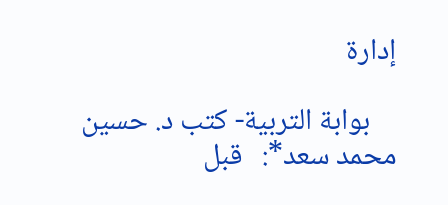إدارة

    بوابة التربية- كتب د. حسين محمد سعد*:   قبل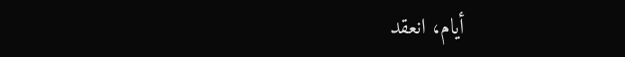أيام، انعقد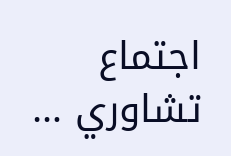اجتماع تشاوري …